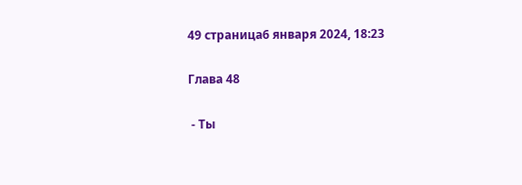49 страница6 января 2024, 18:23

Глава 48

 - Ты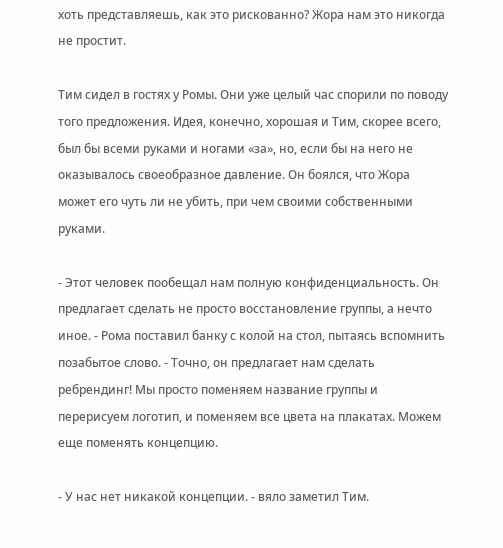хоть представляешь, как это рискованно? Жора нам это никогда не простит.

Тим сидел в гостях у Ромы. Они уже целый час спорили по поводу того предложения. Идея, конечно, хорошая и Тим, скорее всего, был бы всеми руками и ногами «за», но, если бы на него не оказывалось своеобразное давление. Он боялся, что Жора может его чуть ли не убить, при чем своими собственными руками.

- Этот человек пообещал нам полную конфиденциальность. Он предлагает сделать не просто восстановление группы, а нечто иное. - Рома поставил банку с колой на стол, пытаясь вспомнить позабытое слово. - Точно, он предлагает нам сделать ребрендинг! Мы просто поменяем название группы и перерисуем логотип, и поменяем все цвета на плакатах. Можем еще поменять концепцию.

- У нас нет никакой концепции. - вяло заметил Тим.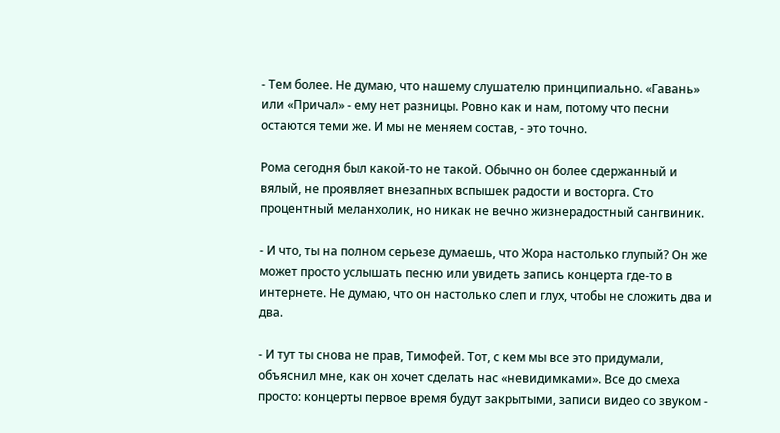- Тем более. Не думаю, что нашему слушателю принципиально. «Гавань» или «Причал» - ему нет разницы. Ровно как и нам, потому что песни остаются теми же. И мы не меняем состав, - это точно.

Рома сегодня был какой-то не такой. Обычно он более сдержанный и вялый, не проявляет внезапных вспышек радости и восторга. Сто процентный меланхолик, но никак не вечно жизнерадостный сангвиник.

- И что, ты на полном серьезе думаешь, что Жора настолько глупый? Он же может просто услышать песню или увидеть запись концерта где-то в интернете. Не думаю, что он настолько слеп и глух, чтобы не сложить два и два.

- И тут ты снова не прав, Тимофей. Тот, с кем мы все это придумали, объяснил мне, как он хочет сделать нас «невидимками». Все до смеха просто: концерты первое время будут закрытыми, записи видео со звуком -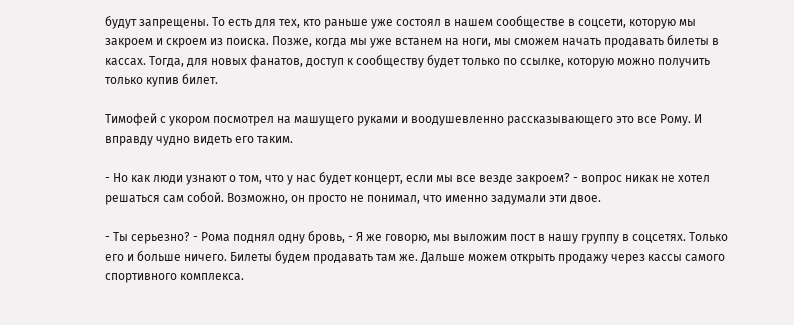будут запрещены. То есть для тех, кто раньше уже состоял в нашем сообществе в соцсети, которую мы закроем и скроем из поиска. Позже, когда мы уже встанем на ноги, мы сможем начать продавать билеты в кассах. Тогда, для новых фанатов, доступ к сообществу будет только по ссылке, которую можно получить только купив билет.

Тимофей с укором посмотрел на машущего руками и воодушевленно рассказывающего это все Рому. И вправду чудно видеть его таким.

- Но как люди узнают о том, что у нас будет концерт, если мы все везде закроем? - вопрос никак не хотел решаться сам собой. Возможно, он просто не понимал, что именно задумали эти двое.

- Ты серьезно? - Рома поднял одну бровь, - Я же говорю, мы выложим пост в нашу группу в соцсетях. Только его и больше ничего. Билеты будем продавать там же. Дальше можем открыть продажу через кассы самого спортивного комплекса.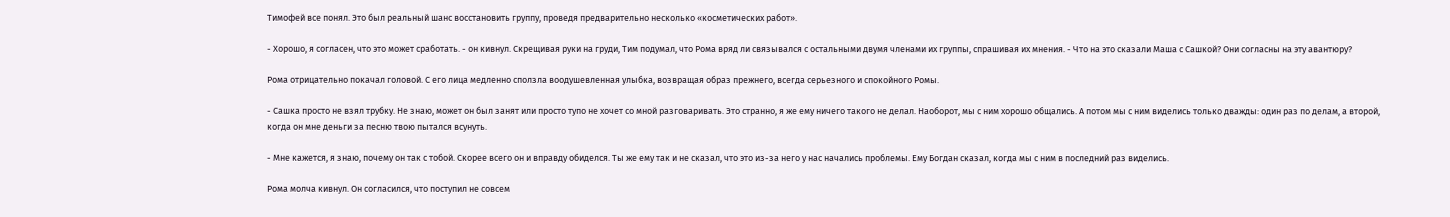Тимофей все понял. Это был реальный шанс восстановить группу, проведя предварительно несколько «косметических работ».

- Хорошо, я согласен, что это может сработать. - он кивнул. Скрещивая руки на груди, Тим подумал, что Рома вряд ли связывался с остальными двумя членами их группы, спрашивая их мнения. - Что на это сказали Маша с Сашкой? Они согласны на эту авантюру?

Рома отрицательно покачал головой. С его лица медленно сползла воодушевленная улыбка, возвращая образ прежнего, всегда серьезного и спокойного Ромы.

- Сашка просто не взял трубку. Не знаю, может он был занят или просто тупо не хочет со мной разговаривать. Это странно, я же ему ничего такого не делал. Наоборот, мы с ним хорошо общались. А потом мы с ним виделись только дважды: один раз по делам, а второй, когда он мне деньги за песню твою пытался всунуть.

- Мне кажется, я знаю, почему он так с тобой. Скорее всего он и вправду обиделся. Ты же ему так и не сказал, что это из-за него у нас начались проблемы. Ему Богдан сказал, когда мы с ним в последний раз виделись.

Рома молча кивнул. Он согласился, что поступил не совсем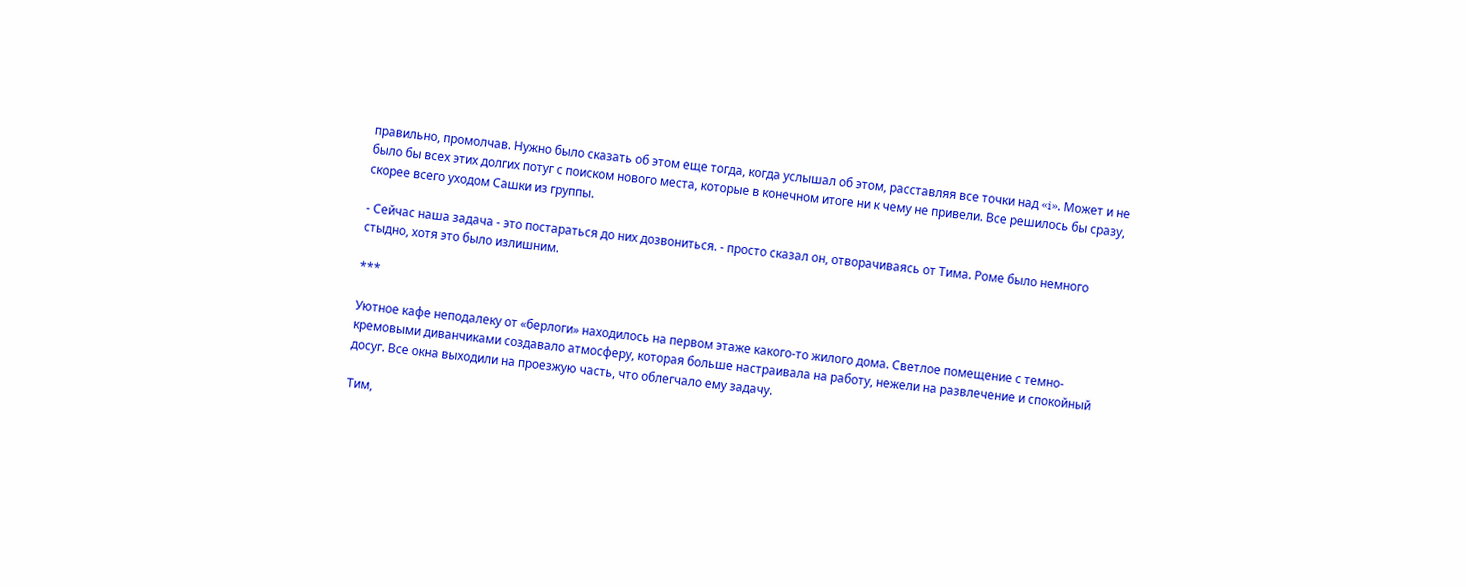правильно, промолчав. Нужно было сказать об этом еще тогда, когда услышал об этом, расставляя все точки над «i». Может и не было бы всех этих долгих потуг с поиском нового места, которые в конечном итоге ни к чему не привели. Все решилось бы сразу, скорее всего уходом Сашки из группы.

- Сейчас наша задача - это постараться до них дозвониться. - просто сказал он, отворачиваясь от Тима. Роме было немного стыдно, хотя это было излишним.

***

Уютное кафе неподалеку от «берлоги» находилось на первом этаже какого-то жилого дома. Светлое помещение с темно-кремовыми диванчиками создавало атмосферу, которая больше настраивала на работу, нежели на развлечение и спокойный досуг. Все окна выходили на проезжую часть, что облегчало ему задачу.

Тим,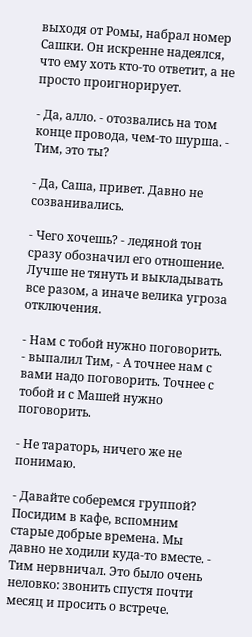выходя от Ромы, набрал номер Сашки. Он искренне надеялся, что ему хоть кто-то ответит, а не просто проигнорирует.

- Да, алло. - отозвались на том конце провода, чем-то шурша. - Тим, это ты?

- Да, Саша, привет. Давно не созванивались.

- Чего хочешь? - ледяной тон сразу обозначил его отношение. Лучше не тянуть и выкладывать все разом, а иначе велика угроза отключения.

- Нам с тобой нужно поговорить. - выпалил Тим, - А точнее нам с вами надо поговорить. Точнее с тобой и с Машей нужно поговорить.

- Не тараторь, ничего же не понимаю.

- Давайте соберемся группой? Посидим в кафе, вспомним старые добрые времена. Мы давно не ходили куда-то вместе. - Тим нервничал. Это было очень неловко: звонить спустя почти месяц и просить о встрече.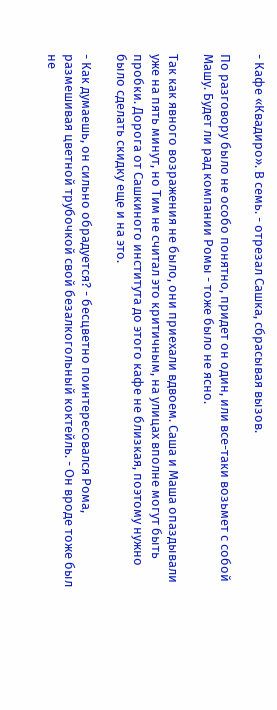- Кафе «Квадиро». В семь. - отрезал Сашка, сбрасывая вызов.

По разговору было не особо понятно, придет он один, или все-таки возьмет с собой Машу. Будет ли рад компании Ромы - тоже было не ясно.

Так как явного возражения не было, они приехали вдвоем. Саша и Маша опаздывали уже на пять минут, но Тим не считал это критичным, на улицах вполне могут быть пробки. Дорога от Сашкиного института до этого кафе не близкая, поэтому нужно было сделать скидку еще и на это.

- Как думаешь, он сильно обрадуется? - бесцветно поинтересовался Рома, размешивая цветной трубочкой свой безалкогольный коктейль. - Он вроде тоже был не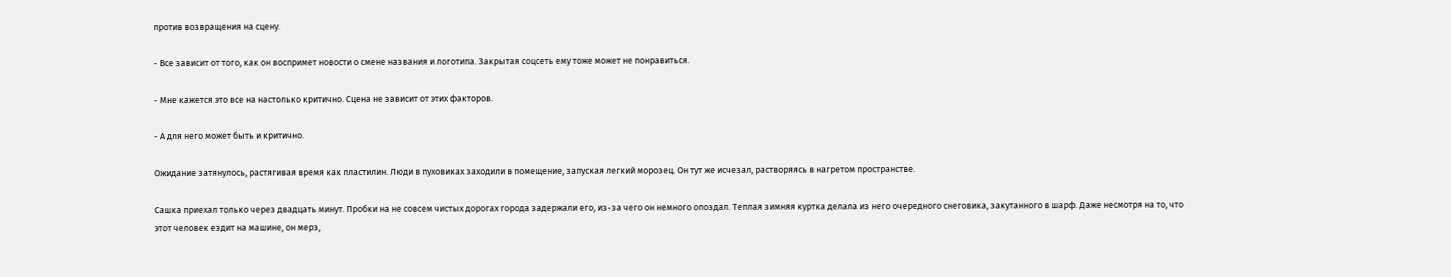против возвращения на сцену.

- Все зависит от того, как он воспримет новости о смене названия и логотипа. Закрытая соцсеть ему тоже может не понравиться.

- Мне кажется это все на настолько критично. Сцена не зависит от этих факторов.

- А для него может быть и критично.

Ожидание затянулось, растягивая время как пластилин. Люди в пуховиках заходили в помещение, запуская легкий морозец. Он тут же исчезал, растворяясь в нагретом пространстве.

Сашка приехал только через двадцать минут. Пробки на не совсем чистых дорогах города задержали его, из-за чего он немного опоздал. Теплая зимняя куртка делала из него очередного снеговика, закутанного в шарф. Даже несмотря на то, что этот человек ездит на машине, он мерз,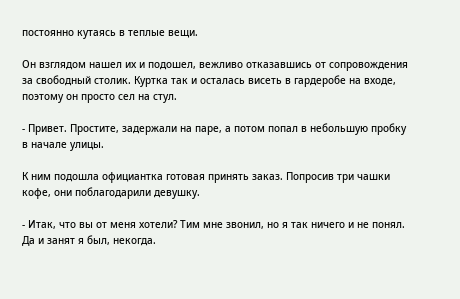постоянно кутаясь в теплые вещи.

Он взглядом нашел их и подошел, вежливо отказавшись от сопровождения за свободный столик. Куртка так и осталась висеть в гардеробе на входе, поэтому он просто сел на стул.

- Привет. Простите, задержали на паре, а потом попал в небольшую пробку в начале улицы.

К ним подошла официантка готовая принять заказ. Попросив три чашки кофе, они поблагодарили девушку.

- Итак, что вы от меня хотели? Тим мне звонил, но я так ничего и не понял. Да и занят я был, некогда.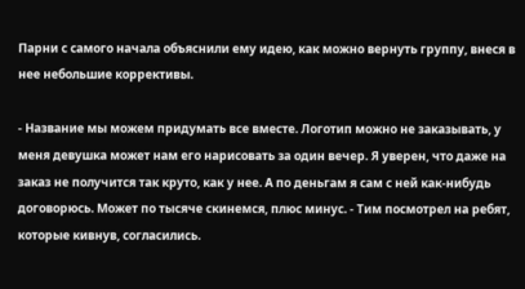Парни с самого начала объяснили ему идею, как можно вернуть группу, внеся в нее небольшие коррективы.

- Название мы можем придумать все вместе. Логотип можно не заказывать, у меня девушка может нам его нарисовать за один вечер. Я уверен, что даже на заказ не получится так круто, как у нее. А по деньгам я сам с ней как-нибудь договорюсь. Может по тысяче скинемся, плюс минус. - Тим посмотрел на ребят, которые кивнув, согласились.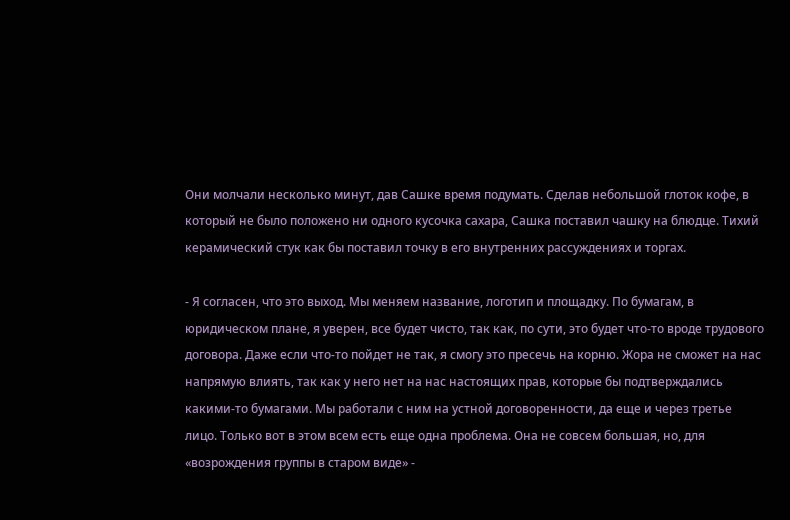Они молчали несколько минут, дав Сашке время подумать. Сделав небольшой глоток кофе, в который не было положено ни одного кусочка сахара, Сашка поставил чашку на блюдце. Тихий керамический стук как бы поставил точку в его внутренних рассуждениях и торгах.

- Я согласен, что это выход. Мы меняем название, логотип и площадку. По бумагам, в юридическом плане, я уверен, все будет чисто, так как, по сути, это будет что-то вроде трудового договора. Даже если что-то пойдет не так, я смогу это пресечь на корню. Жора не сможет на нас напрямую влиять, так как у него нет на нас настоящих прав, которые бы подтверждались какими-то бумагами. Мы работали с ним на устной договоренности, да еще и через третье лицо. Только вот в этом всем есть еще одна проблема. Она не совсем большая, но, для «возрождения группы в старом виде» -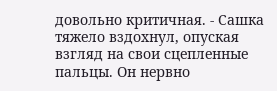довольно критичная. - Сашка тяжело вздохнул, опуская взгляд на свои сцепленные пальцы. Он нервно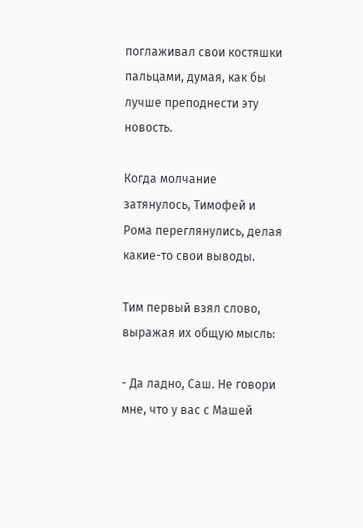поглаживал свои костяшки пальцами, думая, как бы лучше преподнести эту новость.

Когда молчание затянулось, Тимофей и Рома переглянулись, делая какие-то свои выводы.

Тим первый взял слово, выражая их общую мысль:

- Да ладно, Саш. Не говори мне, что у вас с Машей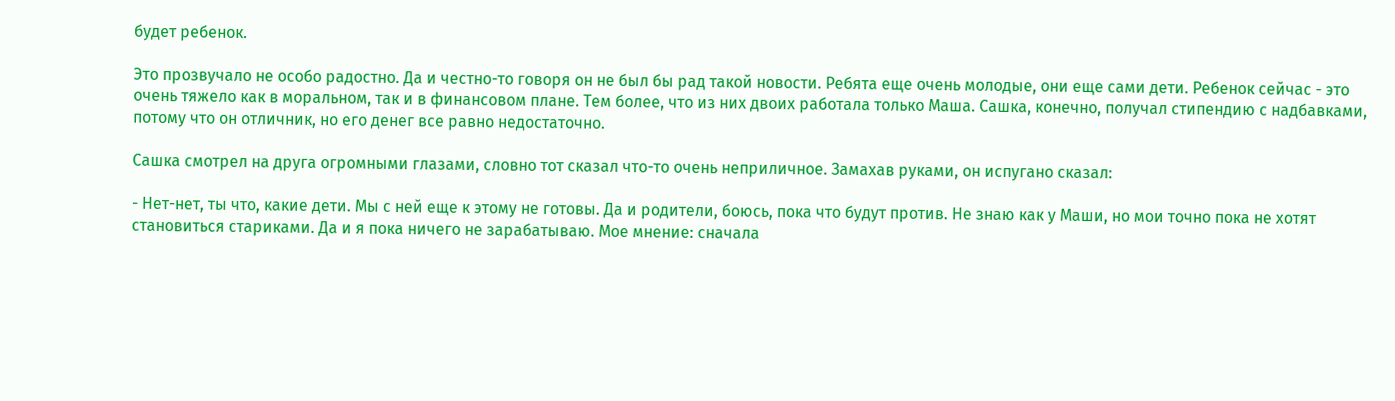будет ребенок.

Это прозвучало не особо радостно. Да и честно-то говоря он не был бы рад такой новости. Ребята еще очень молодые, они еще сами дети. Ребенок сейчас - это очень тяжело как в моральном, так и в финансовом плане. Тем более, что из них двоих работала только Маша. Сашка, конечно, получал стипендию с надбавками, потому что он отличник, но его денег все равно недостаточно.

Сашка смотрел на друга огромными глазами, словно тот сказал что-то очень неприличное. Замахав руками, он испугано сказал:

- Нет-нет, ты что, какие дети. Мы с ней еще к этому не готовы. Да и родители, боюсь, пока что будут против. Не знаю как у Маши, но мои точно пока не хотят становиться стариками. Да и я пока ничего не зарабатываю. Мое мнение: сначала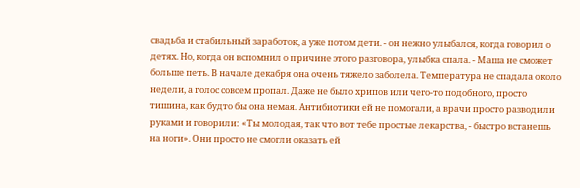свадьба и стабильный заработок, а уже потом дети. - он нежно улыбался, когда говорил о детях. Но, когда он вспомнил о причине этого разговора, улыбка спала. - Маша не сможет больше петь. В начале декабря она очень тяжело заболела. Температура не спадала около недели, а голос совсем пропал. Даже не было хрипов или чего-то подобного, просто тишина, как будто бы она немая. Антибиотики ей не помогали, а врачи просто разводили руками и говорили: «Ты молодая, так что вот тебе простые лекарства, - быстро встанешь на ноги». Они просто не смогли оказать ей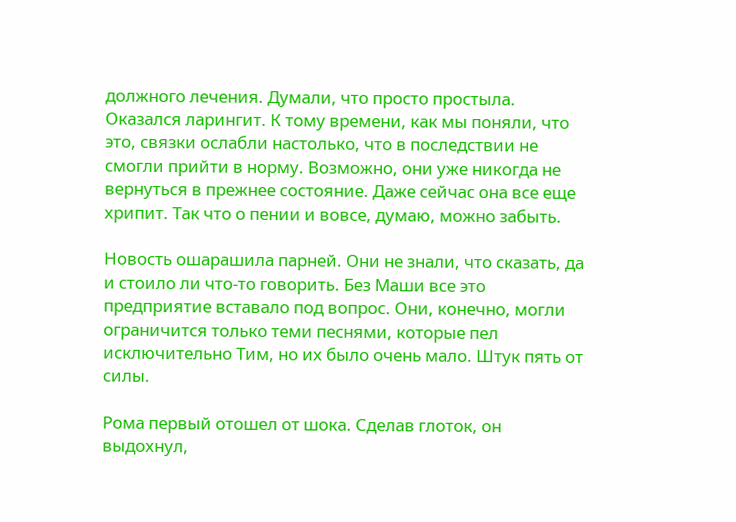должного лечения. Думали, что просто простыла. Оказался ларингит. К тому времени, как мы поняли, что это, связки ослабли настолько, что в последствии не смогли прийти в норму. Возможно, они уже никогда не вернуться в прежнее состояние. Даже сейчас она все еще хрипит. Так что о пении и вовсе, думаю, можно забыть.

Новость ошарашила парней. Они не знали, что сказать, да и стоило ли что-то говорить. Без Маши все это предприятие вставало под вопрос. Они, конечно, могли ограничится только теми песнями, которые пел исключительно Тим, но их было очень мало. Штук пять от силы.

Рома первый отошел от шока. Сделав глоток, он выдохнул,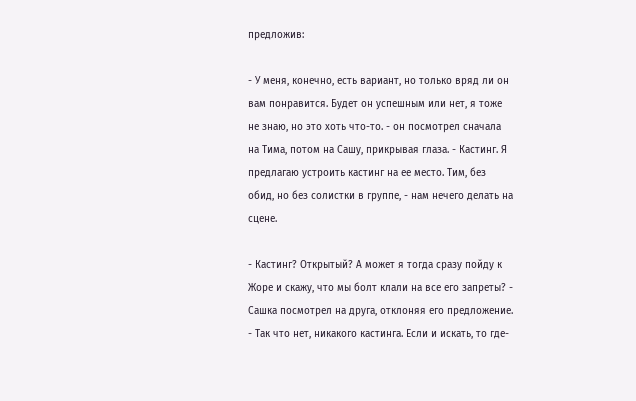предложив:

- У меня, конечно, есть вариант, но только вряд ли он вам понравится. Будет он успешным или нет, я тоже не знаю, но это хоть что-то. - он посмотрел сначала на Тима, потом на Сашу, прикрывая глаза. - Кастинг. Я предлагаю устроить кастинг на ее место. Тим, без обид, но без солистки в группе, - нам нечего делать на сцене.

- Кастинг? Открытый? А может я тогда сразу пойду к Жоре и скажу, что мы болт клали на все его запреты? - Сашка посмотрел на друга, отклоняя его предложение. - Так что нет, никакого кастинга. Если и искать, то где-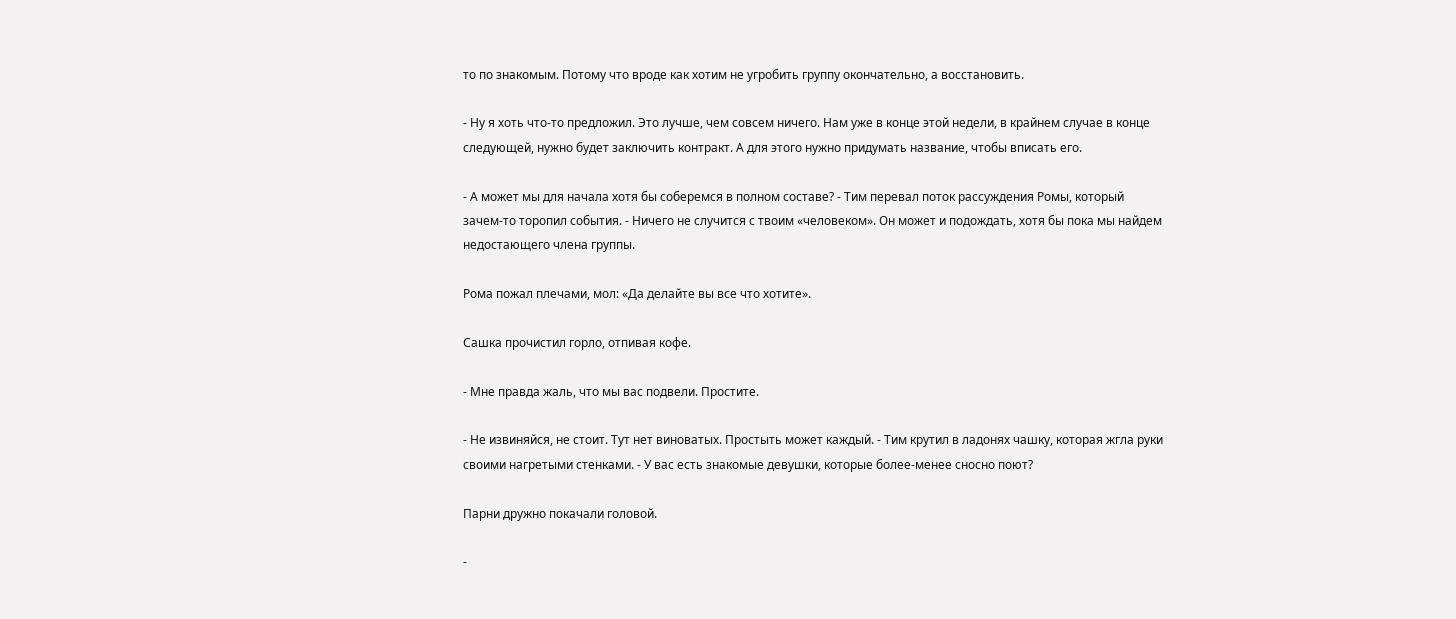то по знакомым. Потому что вроде как хотим не угробить группу окончательно, а восстановить.

- Ну я хоть что-то предложил. Это лучше, чем совсем ничего. Нам уже в конце этой недели, в крайнем случае в конце следующей, нужно будет заключить контракт. А для этого нужно придумать название, чтобы вписать его.

- А может мы для начала хотя бы соберемся в полном составе? - Тим перевал поток рассуждения Ромы, который зачем-то торопил события. - Ничего не случится с твоим «человеком». Он может и подождать, хотя бы пока мы найдем недостающего члена группы.

Рома пожал плечами, мол: «Да делайте вы все что хотите».

Сашка прочистил горло, отпивая кофе.

- Мне правда жаль, что мы вас подвели. Простите.

- Не извиняйся, не стоит. Тут нет виноватых. Простыть может каждый. - Тим крутил в ладонях чашку, которая жгла руки своими нагретыми стенками. - У вас есть знакомые девушки, которые более-менее сносно поют?

Парни дружно покачали головой.

-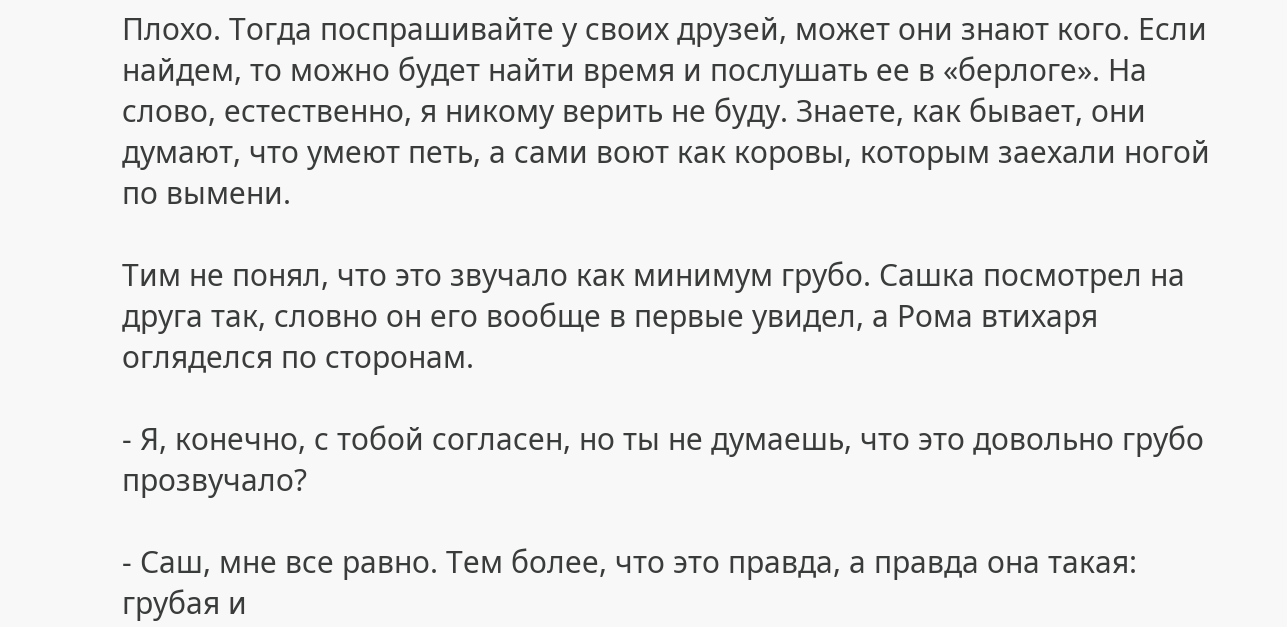Плохо. Тогда поспрашивайте у своих друзей, может они знают кого. Если найдем, то можно будет найти время и послушать ее в «берлоге». На слово, естественно, я никому верить не буду. Знаете, как бывает, они думают, что умеют петь, а сами воют как коровы, которым заехали ногой по вымени.

Тим не понял, что это звучало как минимум грубо. Сашка посмотрел на друга так, словно он его вообще в первые увидел, а Рома втихаря огляделся по сторонам.

- Я, конечно, с тобой согласен, но ты не думаешь, что это довольно грубо прозвучало?

- Саш, мне все равно. Тем более, что это правда, а правда она такая: грубая и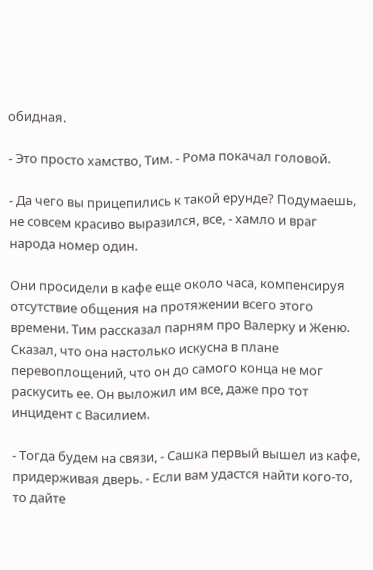обидная.

- Это просто хамство, Тим. - Рома покачал головой.

- Да чего вы прицепились к такой ерунде? Подумаешь, не совсем красиво выразился, все, - хамло и враг народа номер один.

Они просидели в кафе еще около часа, компенсируя отсутствие общения на протяжении всего этого времени. Тим рассказал парням про Валерку и Женю. Сказал, что она настолько искусна в плане перевоплощений, что он до самого конца не мог раскусить ее. Он выложил им все, даже про тот инцидент с Василием.

- Тогда будем на связи, - Сашка первый вышел из кафе, придерживая дверь. - Если вам удастся найти кого-то, то дайте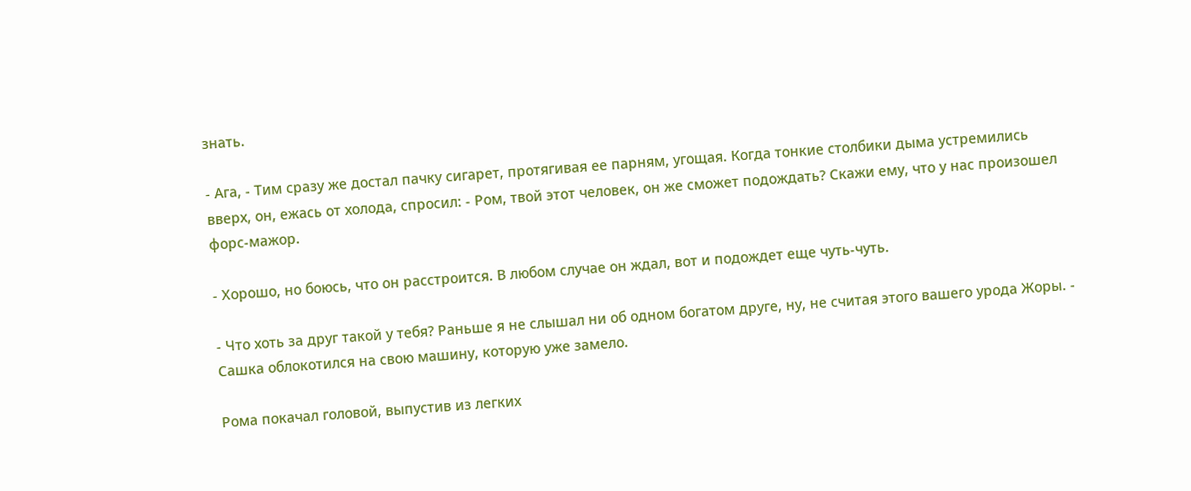знать.

- Ага, - Тим сразу же достал пачку сигарет, протягивая ее парням, угощая. Когда тонкие столбики дыма устремились вверх, он, ежась от холода, спросил: - Ром, твой этот человек, он же сможет подождать? Скажи ему, что у нас произошел форс-мажор.

- Хорошо, но боюсь, что он расстроится. В любом случае он ждал, вот и подождет еще чуть-чуть.

- Что хоть за друг такой у тебя? Раньше я не слышал ни об одном богатом друге, ну, не считая этого вашего урода Жоры. - Сашка облокотился на свою машину, которую уже замело.

Рома покачал головой, выпустив из легких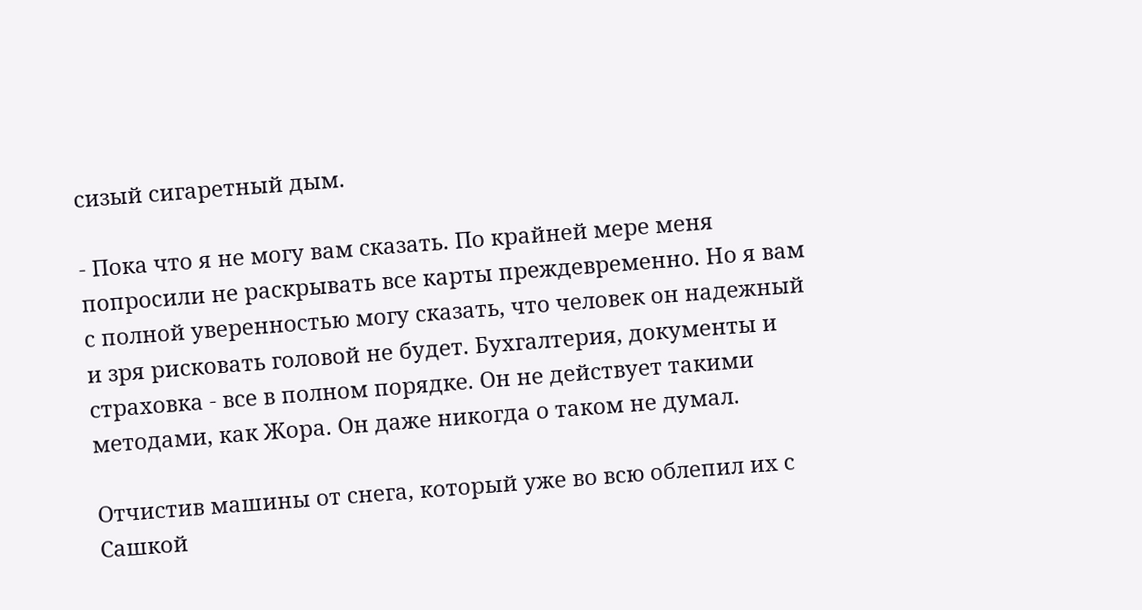сизый сигаретный дым.

- Пока что я не могу вам сказать. По крайней мере меня попросили не раскрывать все карты преждевременно. Но я вам с полной уверенностью могу сказать, что человек он надежный и зря рисковать головой не будет. Бухгалтерия, документы и страховка - все в полном порядке. Он не действует такими методами, как Жора. Он даже никогда о таком не думал.

Отчистив машины от снега, который уже во всю облепил их с Сашкой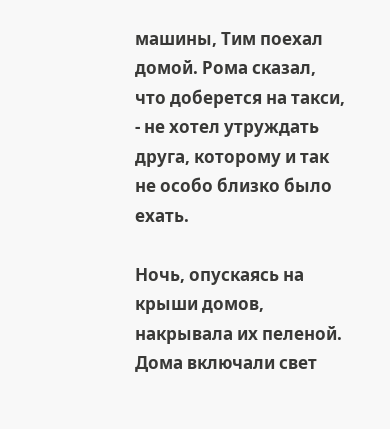машины, Тим поехал домой. Рома сказал, что доберется на такси, - не хотел утруждать друга, которому и так не особо близко было ехать.

Ночь, опускаясь на крыши домов, накрывала их пеленой. Дома включали свет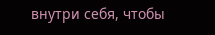внутри себя, чтобы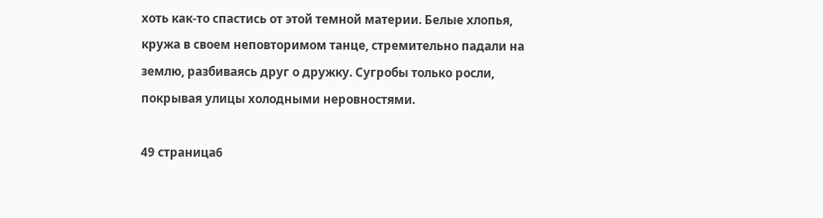хоть как-то спастись от этой темной материи. Белые хлопья, кружа в своем неповторимом танце, стремительно падали на землю, разбиваясь друг о дружку. Сугробы только росли, покрывая улицы холодными неровностями.

49 страница6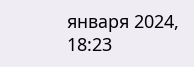января 2024, 18:23